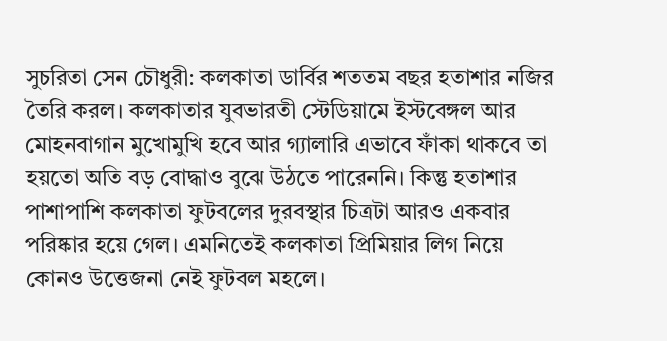সুচরিতা সেন চৌধুরী: কলকাতা ডার্বির শততম বছর হতাশার নজির তৈরি করল। কলকাতার যুবভারতী স্টেডিয়ামে ইস্টবেঙ্গল আর মোহনবাগান মুখোমুখি হবে আর গ্যালারি এভাবে ফাঁকা থাকবে তা হয়তো অতি বড় বোদ্ধাও বুঝে উঠতে পারেননি। কিন্তু হতাশার পাশাপাশি কলকাতা ফুটবলের দুরবস্থার চিত্রটা আরও একবার পরিষ্কার হয়ে গেল। এমনিতেই কলকাতা প্রিমিয়ার লিগ নিয়ে কোনও উত্তেজনা নেই ফুটবল মহলে।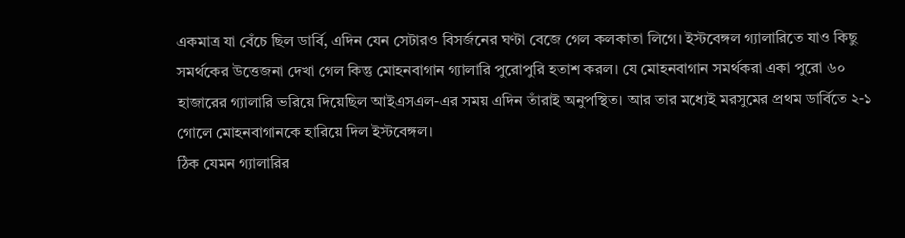একমাত্র যা বেঁচে ছিল ডার্বি, এদিন যেন সেটারও বিসর্জনের ঘণ্টা বেজে গেল কলকাতা লিগে। ইস্টবেঙ্গল গ্যালারিতে যাও কিছু সমর্থকের উত্তেজনা দেখা গেল কিন্তু মোহনবাগান গ্যালারি পুরোপুরি হতাশ করল। যে মোহনবাগান সমর্থকরা একা পুরো ৬০ হাজারের গ্যালারি ভরিয়ে দিয়েছিল আইএসএল-এর সময় এদিন তাঁরাই অনুপস্থিত। আর তার মধ্যেই মরসুমের প্রথম ডার্বিতে ২-১ গোলে মোহনবাগানকে হারিয়ে দিল ইস্টবেঙ্গল।
ঠিক যেমন গ্যালারির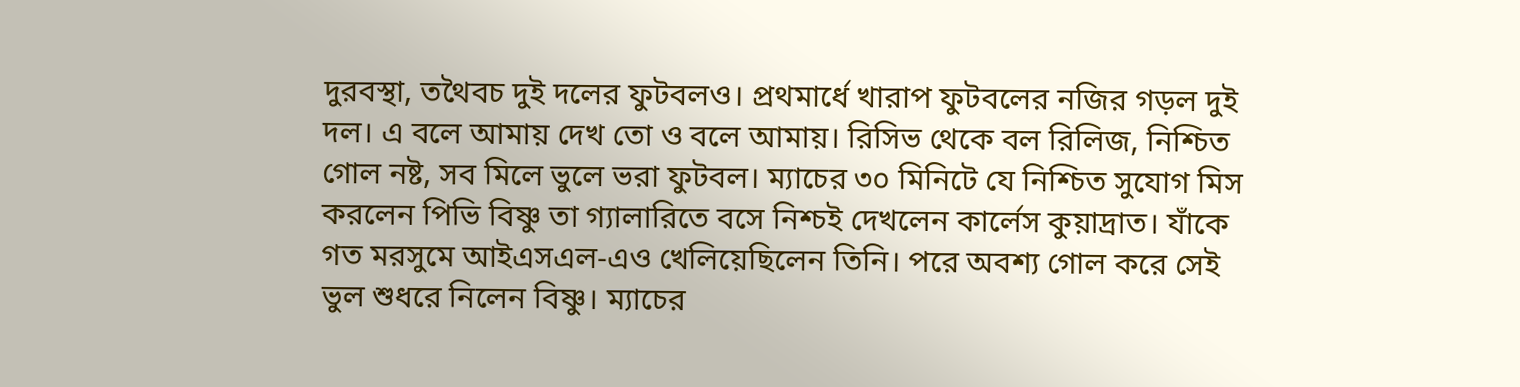দুরবস্থা, তথৈবচ দুই দলের ফুটবলও। প্রথমার্ধে খারাপ ফুটবলের নজির গড়ল দুই দল। এ বলে আমায় দেখ তো ও বলে আমায়। রিসিভ থেকে বল রিলিজ, নিশ্চিত গোল নষ্ট, সব মিলে ভুলে ভরা ফুটবল। ম্যাচের ৩০ মিনিটে যে নিশ্চিত সুযোগ মিস করলেন পিভি বিষ্ণু তা গ্যালারিতে বসে নিশ্চই দেখলেন কার্লেস কুয়াদ্রাত। যাঁকে গত মরসুমে আইএসএল-এও খেলিয়েছিলেন তিনি। পরে অবশ্য গোল করে সেই ভুল শুধরে নিলেন বিষ্ণু। ম্যাচের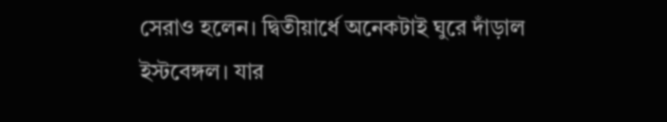সেরাও হলেন। দ্বিতীয়ার্ধে অনেকটাই ঘুরে দাঁড়াল ইস্টবেঙ্গল। যার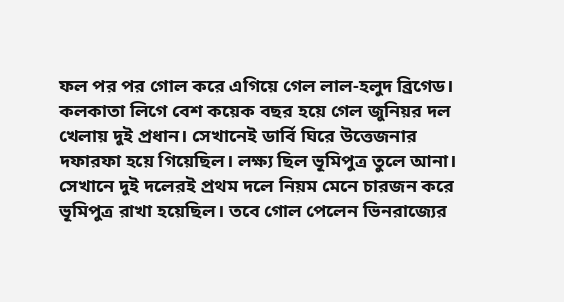ফল পর পর গোল করে এগিয়ে গেল লাল-হলুদ ব্রিগেড।
কলকাতা লিগে বেশ কয়েক বছর হয়ে গেল জুনিয়র দল খেলায় দুই প্রধান। সেখানেই ডার্বি ঘিরে উত্তেজনার দফারফা হয়ে গিয়েছিল। লক্ষ্য ছিল ভূমিপুত্র তুলে আনা। সেখানে দুই দলেরই প্রথম দলে নিয়ম মেনে চারজন করে ভূমিপুত্র রাখা হয়েছিল। তবে গোল পেলেন ভিনরাজ্যের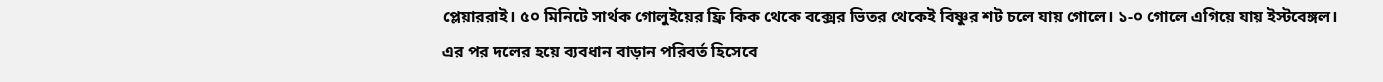প্লেয়াররাই। ৫০ মিনিটে সার্থক গোলুইয়ের ফ্রি কিক থেকে বক্সের ভিতর থেকেই বিষ্ণুর শট চলে যায় গোলে। ১-০ গোলে এগিয়ে যায় ইস্টবেঙ্গল।
এর পর দলের হয়ে ব্যবধান বাড়ান পরিবর্ত হিসেবে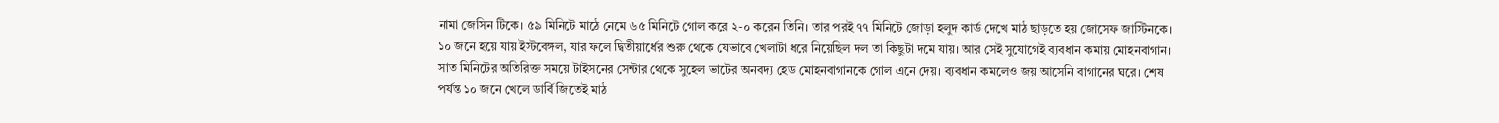নামা জেসিন টিকে। ৫৯ মিনিটে মাঠে নেমে ৬৫ মিনিটে গোল করে ২-০ করেন তিনি। তার পরই ৭৭ মিনিটে জোড়া হলুদ কার্ড দেখে মাঠ ছাড়তে হয় জোসেফ জাস্টিনকে। ১০ জনে হয়ে যায় ইস্টবেঙ্গল, যার ফলে দ্বিতীয়ার্ধের শুরু থেকে যেভাবে খেলাটা ধরে নিয়েছিল দল তা কিছুটা দমে যায়। আর সেই সুযোগেই ব্যবধান কমায় মোহনবাগান। সাত মিনিটের অতিরিক্ত সময়ে টাইসনের সেন্টার থেকে সুহেল ভাটের অনবদ্য হেড মোহনবাগানকে গোল এনে দেয়। ব্যবধান কমলেও জয় আসেনি বাগানের ঘরে। শেষ পর্যন্ত ১০ জনে খেলে ডার্বি জিতেই মাঠ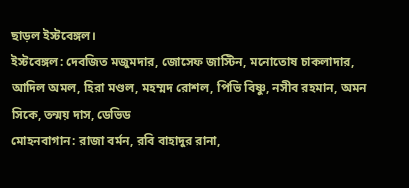ছাড়ল ইস্টবেঙ্গল।
ইস্টবেঙ্গল: দেবজিত মজুমদার, জোসেফ জাস্টিন, মনোতোষ চাকলাদার, আদিল অমল, হিরা মণ্ডল, মহম্মদ রোশল, পিভি বিষ্ণু, নসীব রহমান, অমন সিকে, তন্ময় দাস, ডেভিড
মোহনবাগান: রাজা বর্মন, রবি বাহাদুর রানা,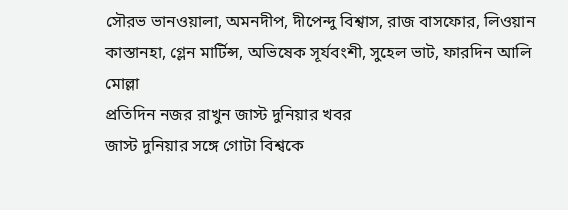সৌরভ ভানওয়ালা, অমনদীপ, দীপেন্দু বিশ্বাস, রাজ বাসফোর, লিওয়ান কাস্তানহা, গ্লেন মার্টিন্স, অভিষেক সূর্যবংশী, সুহেল ভাট, ফারদিন আলি মোল্লা
প্রতিদিন নজর রাখুন জাস্ট দুনিয়ার খবর
জাস্ট দুনিয়ার সঙ্গে গোটা বিশ্বকে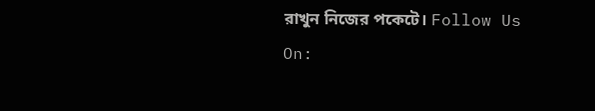রাখুন নিজের পকেটে। Follow Us On: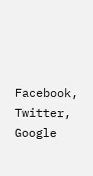Facebook, Twitter, Google